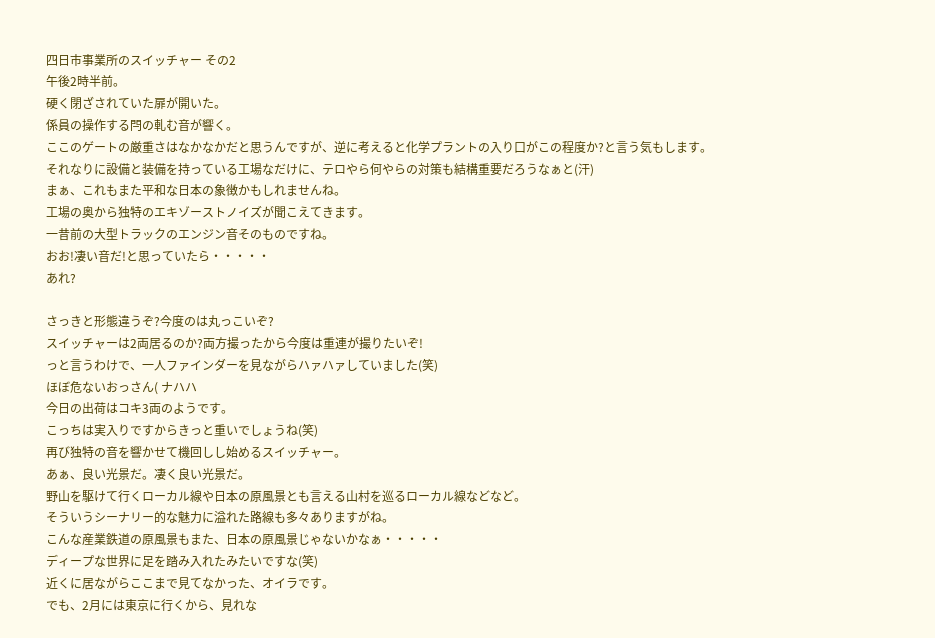四日市事業所のスイッチャー その2
午後2時半前。
硬く閉ざされていた扉が開いた。
係員の操作する閂の軋む音が響く。
ここのゲートの厳重さはなかなかだと思うんですが、逆に考えると化学プラントの入り口がこの程度か?と言う気もします。
それなりに設備と装備を持っている工場なだけに、テロやら何やらの対策も結構重要だろうなぁと(汗)
まぁ、これもまた平和な日本の象徴かもしれませんね。
工場の奥から独特のエキゾーストノイズが聞こえてきます。
一昔前の大型トラックのエンジン音そのものですね。
おお!凄い音だ!と思っていたら・・・・・
あれ?

さっきと形態違うぞ?今度のは丸っこいぞ?
スイッチャーは2両居るのか?両方撮ったから今度は重連が撮りたいぞ!
っと言うわけで、一人ファインダーを見ながらハァハァしていました(笑)
ほぼ危ないおっさん( ナハハ
今日の出荷はコキ3両のようです。
こっちは実入りですからきっと重いでしょうね(笑)
再び独特の音を響かせて機回しし始めるスイッチャー。
あぁ、良い光景だ。凄く良い光景だ。
野山を駆けて行くローカル線や日本の原風景とも言える山村を巡るローカル線などなど。
そういうシーナリー的な魅力に溢れた路線も多々ありますがね。
こんな産業鉄道の原風景もまた、日本の原風景じゃないかなぁ・・・・・
ディープな世界に足を踏み入れたみたいですな(笑)
近くに居ながらここまで見てなかった、オイラです。
でも、2月には東京に行くから、見れな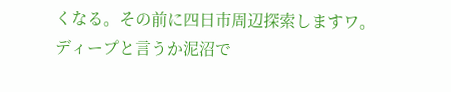くなる。その前に四日市周辺探索しますワ。
ディープと言うか泥沼で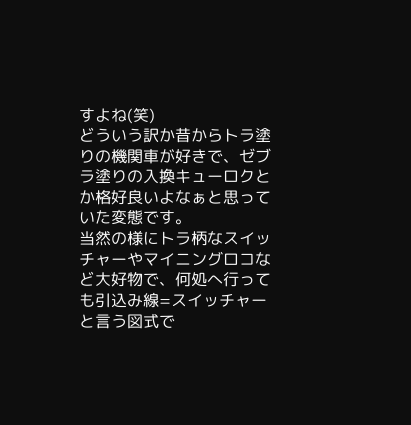すよね(笑)
どういう訳か昔からトラ塗りの機関車が好きで、ゼブラ塗りの入換キューロクとか格好良いよなぁと思っていた変態です。
当然の様にトラ柄なスイッチャーやマイニングロコなど大好物で、何処へ行っても引込み線=スイッチャーと言う図式で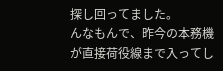探し回ってました。
んなもんで、昨今の本務機が直接荷役線まで入ってし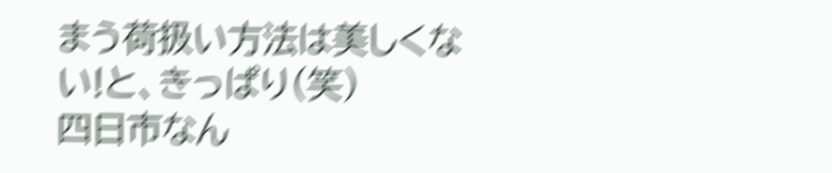まう荷扱い方法は美しくない!と、きっぱり(笑)
四日市なん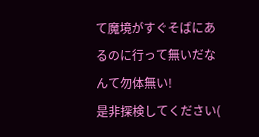て魔境がすぐそばにあるのに行って無いだなんて勿体無い!
是非探検してください(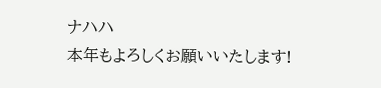ナハハ
本年もよろしくお願いいたします!